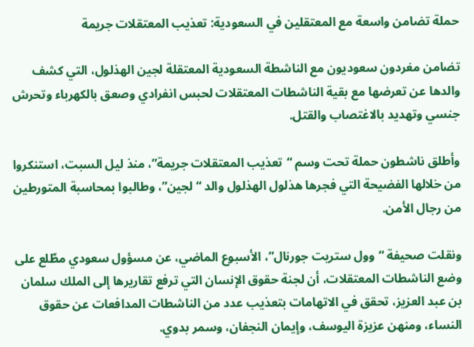حملة تضامن واسعة مع المعتقلين في السعودية: تعذيب المعتقلات جريمة

تضامن مغردون سعوديون مع الناشطة السعودية المعتقلة لجين الهذلول، التي كشف والدها عن تعرضها مع بقية الناشطات المعتقلات لحبس انفرادي وصعق بالكهرباء وتحرش جنسي وتهديد بالاغتصاب والقتل.

وأطلق ناشطون حملة تحت وسم “تعذيب المعتقلات جريمة”، منذ ليل السبت، استنكروا من خلالها الفضيحة التي فجرها هذلول الهذلول والد “لجين”، وطالبوا بمحاسبة المتورطين من رجال الأمن.

ونقلت صحيفة “وول ستريت جورنال”، الأسبوع الماضي، عن مسؤول سعودي مطّلع على وضع الناشطات المعتقلات، أن لجنة حقوق الإنسان التي ترفع تقاريرها إلى الملك سلمان بن عبد العزيز، تحقق في الاتهامات بتعذيب عدد من الناشطات المدافعات عن حقوق النساء، ومنهن عزيزة اليوسف، وإيمان النجفان، وسمر بدوي.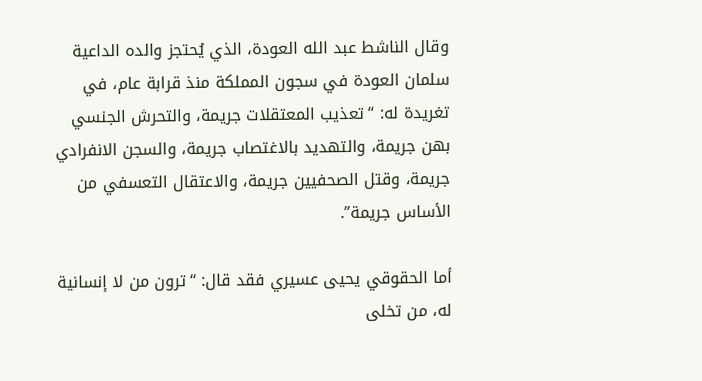وقال الناشط عبد الله العودة، الذي يُحتجز والده الداعية سلمان العودة في سجون المملكة منذ قرابة عام، في تغريدة له: “تعذيب المعتقلات جريمة، والتحرش الجنسي بهن جريمة، والتهديد بالاغتصاب جريمة، والسجن الانفرادي جريمة، وقتل الصحفيين جريمة، والاعتقال التعسفي من الأساس جريمة”.

أما الحقوقي يحيى عسيري فقد قال: “ترون من لا إنسانية له، من تخلى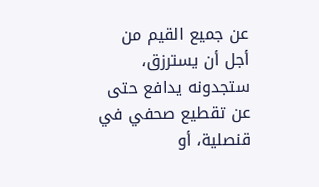عن جميع القيم من أجل أن يسترزق، ستجدونه يدافع حتى عن تقطيع صحفي في قنصلية، أو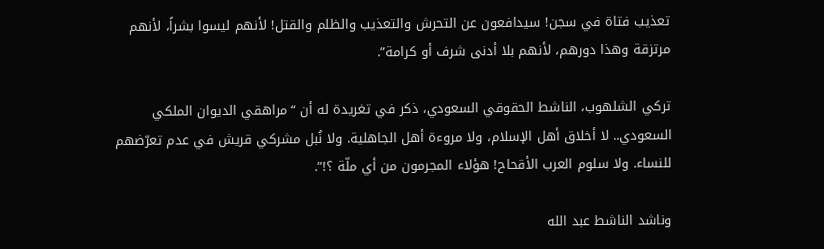تعذيب فتاة في سجن! سيدافعون عن التحرش والتعذيب والظلم والقتل! لأنهم ليسوا بشراً، لأنهم مرتزقة وهذا دورهم، لأنهم بلا أدنى شرف أو كرامة”.

تركي الشلهوب، الناشط الحقوقي السعودي، ذكر في تغريدة له أن “مراهقي الديوان الملكي السعودي.. لا أخلاق أهل الإسلام، ولا مروءة أهل الجاهلية. ولا نُبل مشركي قريش في عدم تعرّضهم للنساء. ولا سلوم العرب الأقحاح! هؤلاء المجرمون من أي ملّة ؟!”.

وناشد الناشط عبد الله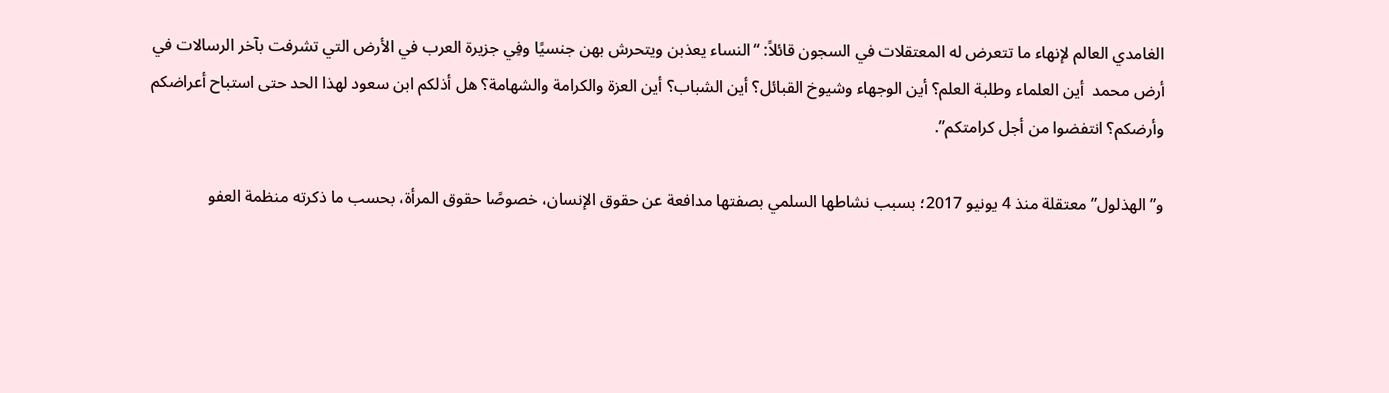الغامدي العالم لإنهاء ما تتعرض له المعتقلات في السجون قائلاً: “النساء يعذبن ويتحرش بهن جنسيًا وفِي جزيرة العرب في الأرض التي تشرفت بآخر الرسالات في أرض محمد  أين العلماء وطلبة العلم؟ أين الوجهاء وشيوخ القبائل؟ أين الشباب؟ أين العزة والكرامة والشهامة؟ هل أذلكم ابن سعود لهذا الحد حتى استباح أعراضكم وأرضكم؟ انتفضوا من أجل كرامتكم”.

و”الهذلول” معتقلة منذ 4 يونيو 2017؛ بسبب نشاطها السلمي بصفتها مدافعة عن حقوق الإنسان، خصوصًا حقوق المرأة، بحسب ما ذكرته منظمة العفو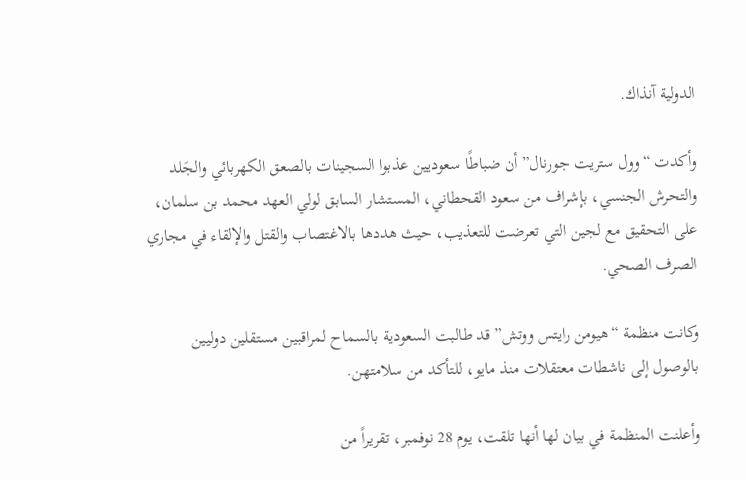الدولية آنذاك.

وأكدت “وول ستريت جورنال” أن ضباطًا سعوديين عذبوا السجينات بالصعق الكهربائي والجَلد والتحرش الجنسي، بإشراف من سعود القحطاني، المستشار السابق لولي العهد محمد بن سلمان، على التحقيق مع لجين التي تعرضت للتعذيب، حيث هددها بالاغتصاب والقتل والإلقاء في مجاري الصرف الصحي.

وكانت منظمة “هيومن رايتس ووتش” قد طالبت السعودية بالسماح لمراقبين مستقلين دوليين بالوصول إلى ناشطات معتقلات منذ مايو، للتأكد من سلامتهن.

وأعلنت المنظمة في بيان لها أنها تلقت، يوم 28 نوفمبر، تقريراً من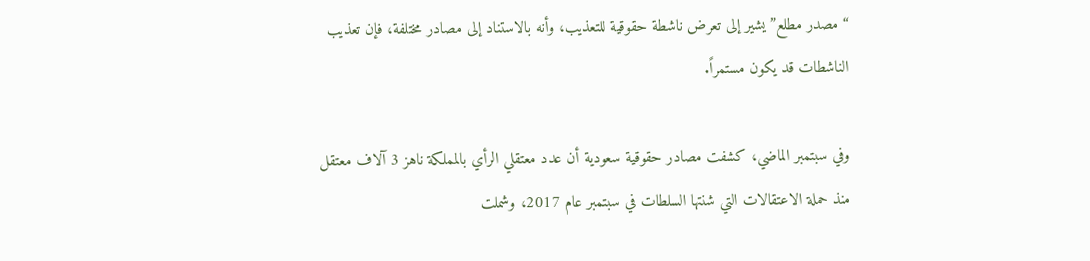“مصدر مطلع” يشير إلى تعرض ناشطة حقوقية للتعذيب، وأنه بالاستناد إلى مصادر مختلفة، فإن تعذيب الناشطات قد يكون مستمراً.

وفي سبتمبر الماضي، كشفت مصادر حقوقية سعودية أن عدد معتقلي الرأي بالمملكة ناهز 3 آلاف معتقل منذ حملة الاعتقالات التي شنتها السلطات في سبتمبر عام 2017، وشملت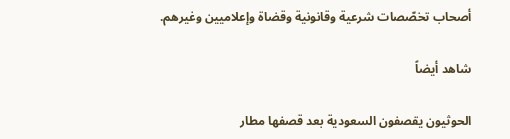أصحاب تخصّصات شرعية وقانونية وقضاة وإعلاميين وغيرهم.

شاهد أيضاً

الحوثيون يقصفون السعودية بعد قصفها مطار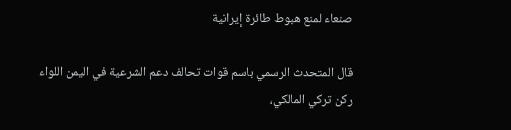صنعاء لمنع هبوط طائرة إيرانية

قال المتحدث الرسمي باسم قوات تحالف دعم الشرعية في اليمن اللواء ركن تركي المالكي،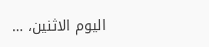اليوم الاثنين، …